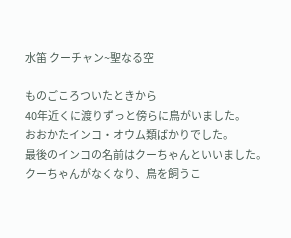水笛 クーチャン~聖なる空

ものごころついたときから
40年近くに渡りずっと傍らに鳥がいました。
おおかたインコ・オウム類ばかりでした。
最後のインコの名前はクーちゃんといいました。
クーちゃんがなくなり、鳥を飼うこ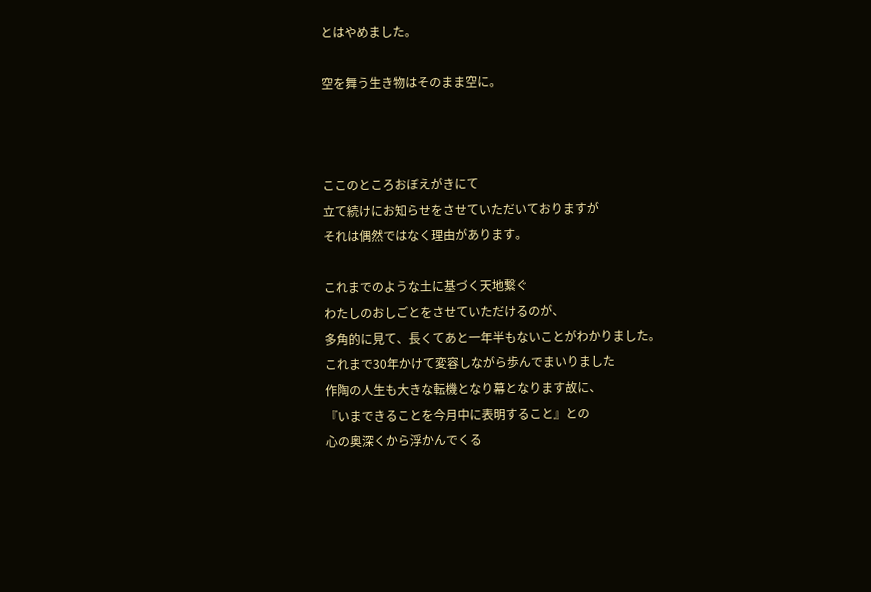とはやめました。

空を舞う生き物はそのまま空に。



ここのところおぼえがきにて
立て続けにお知らせをさせていただいておりますが
それは偶然ではなく理由があります。

これまでのような土に基づく天地繋ぐ
わたしのおしごとをさせていただけるのが、
多角的に見て、長くてあと一年半もないことがわかりました。
これまで30年かけて変容しながら歩んでまいりました
作陶の人生も大きな転機となり幕となります故に、
『いまできることを今月中に表明すること』との
心の奥深くから浮かんでくる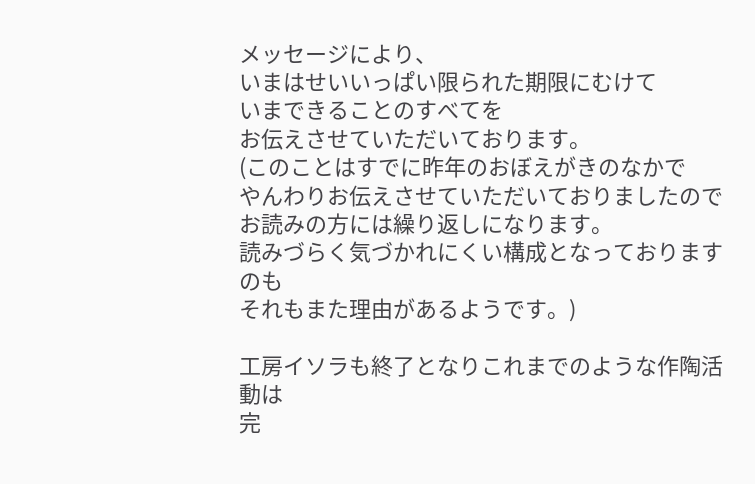メッセージにより、
いまはせいいっぱい限られた期限にむけて
いまできることのすべてを
お伝えさせていただいております。
(このことはすでに昨年のおぼえがきのなかで
やんわりお伝えさせていただいておりましたので
お読みの方には繰り返しになります。
読みづらく気づかれにくい構成となっておりますのも
それもまた理由があるようです。)

工房イソラも終了となりこれまでのような作陶活動は
完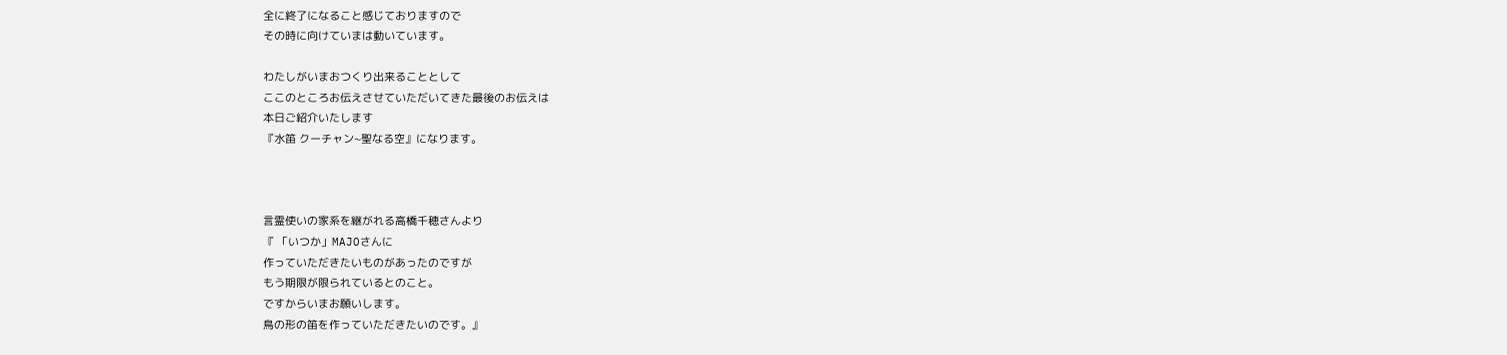全に終了になること感じておりますので
その時に向けていまは動いています。

わたしがいまおつくり出来ることとして
ここのところお伝えさせていただいてきた最後のお伝えは
本日ご紹介いたします
『水笛 クーチャン~聖なる空』になります。



言霊使いの家系を継がれる高橋千穂さんより
『 「いつか」MAJOさんに
作っていただきたいものがあったのですが
もう期限が限られているとのこと。
ですからいまお願いします。
鳥の形の笛を作っていただきたいのです。』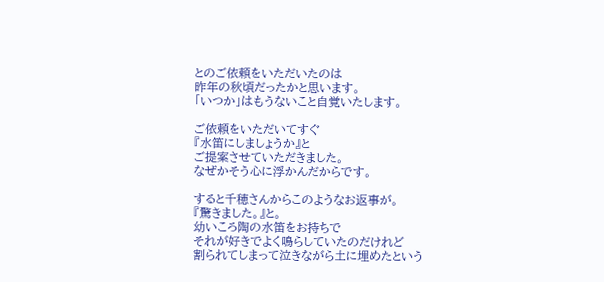とのご依頼をいただいたのは
昨年の秋頃だったかと思います。
「いつか」はもうないこと自覚いたします。

ご依頼をいただいてすぐ
『水笛にしましょうか』と
ご提案させていただきました。
なぜかそう心に浮かんだからです。

すると千穂さんからこのようなお返事が。
『驚きました。』と。
幼いころ陶の水笛をお持ちで
それが好きでよく鳴らしていたのだけれど
割られてしまって泣きながら土に埋めたという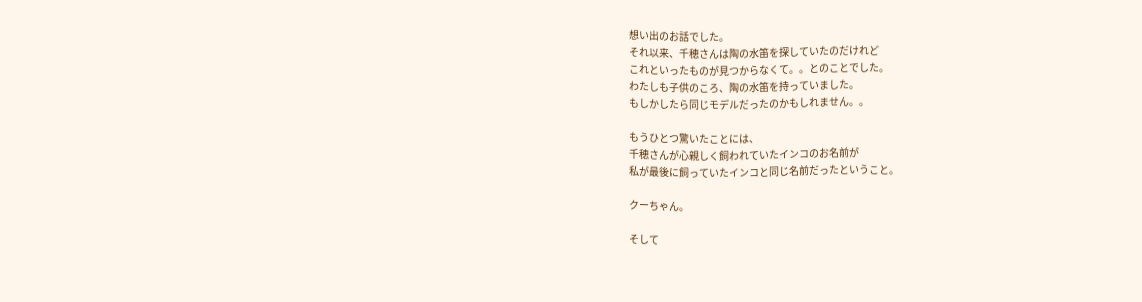想い出のお話でした。
それ以来、千穂さんは陶の水笛を探していたのだけれど
これといったものが見つからなくて。。とのことでした。
わたしも子供のころ、陶の水笛を持っていました。
もしかしたら同じモデルだったのかもしれません。。

もうひとつ驚いたことには、
千穂さんが心親しく飼われていたインコのお名前が
私が最後に飼っていたインコと同じ名前だったということ。

クーちゃん。

そして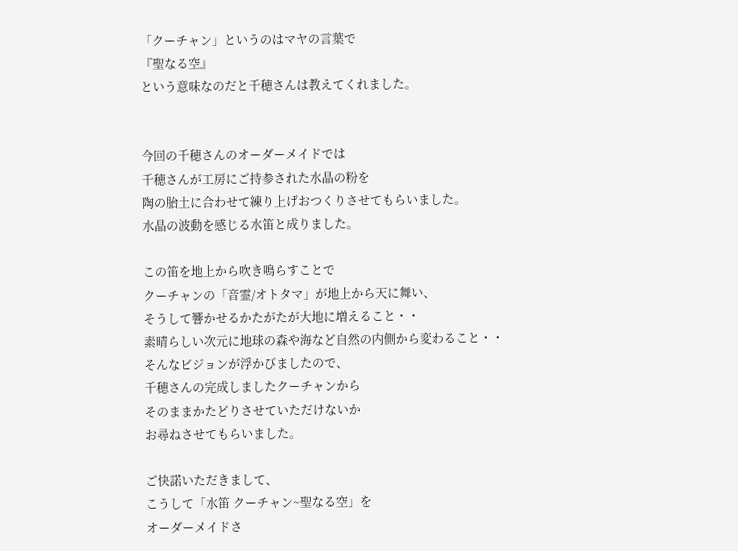「クーチャン」というのはマヤの言葉で
『聖なる空』
という意味なのだと千穂さんは教えてくれました。


今回の千穂さんのオーダーメイドでは
千穂さんが工房にご持参された水晶の粉を
陶の胎土に合わせて練り上げおつくりさせてもらいました。
水晶の波動を感じる水笛と成りました。

この笛を地上から吹き鳴らすことで
クーチャンの「音霊/オトタマ」が地上から天に舞い、
そうして響かせるかたがたが大地に増えること・・
素晴らしい次元に地球の森や海など自然の内側から変わること・・
そんなビジョンが浮かびましたので、
千穂さんの完成しましたクーチャンから
そのままかたどりさせていただけないか
お尋ねさせてもらいました。

ご快諾いただきまして、
こうして「水笛 クーチャン~聖なる空」を
オーダーメイドさ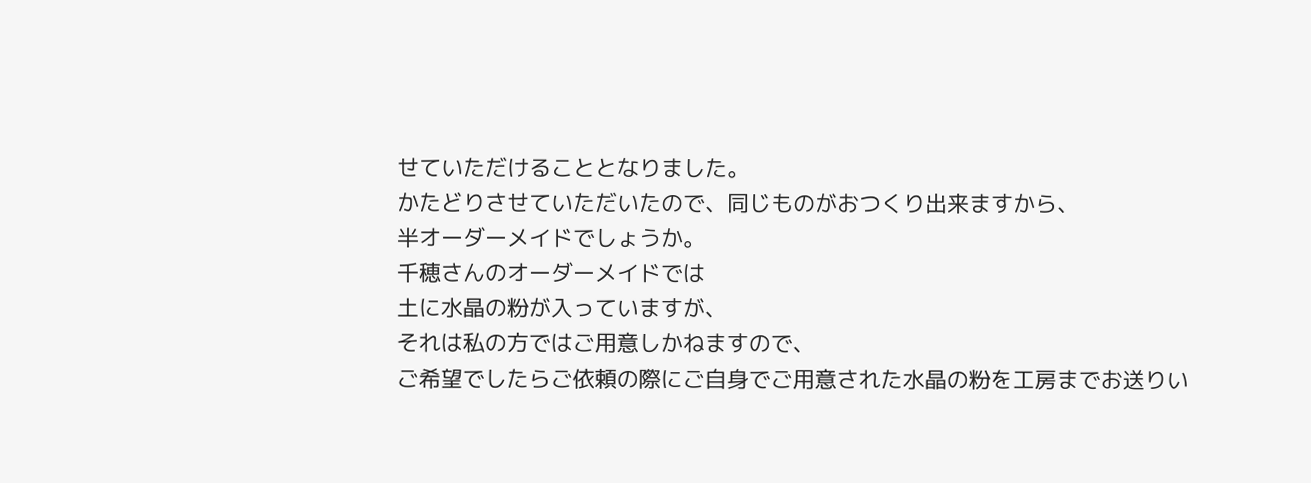せていただけることとなりました。
かたどりさせていただいたので、同じものがおつくり出来ますから、
半オーダーメイドでしょうか。
千穂さんのオーダーメイドでは
土に水晶の粉が入っていますが、
それは私の方ではご用意しかねますので、
ご希望でしたらご依頼の際にご自身でご用意された水晶の粉を工房までお送りい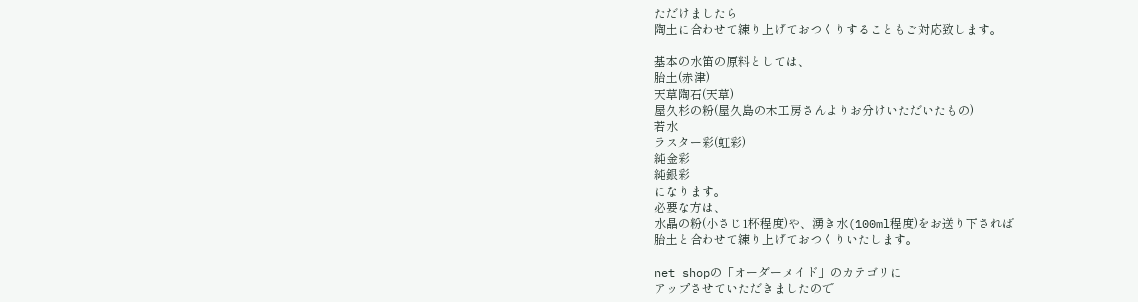ただけましたら
陶土に合わせて練り上げておつくりすることもご対応致します。

基本の水笛の原料としては、
胎土(赤津)
天草陶石(天草)
屋久杉の粉(屋久島の木工房さんよりお分けいただいたもの)
若水
ラスター彩(虹彩)
純金彩
純銀彩
になります。
必要な方は、
水晶の粉(小さじ1杯程度)や、湧き水(100ml程度)をお送り下されば
胎土と合わせて練り上げておつくりいたします。

net shopの「オーダーメイド」のカテゴリに
アップさせていただきましたので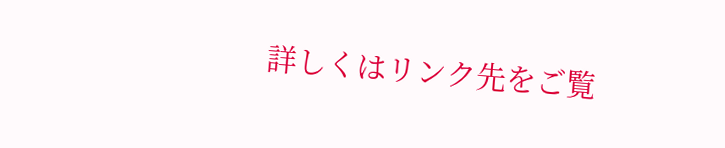詳しくはリンク先をご覧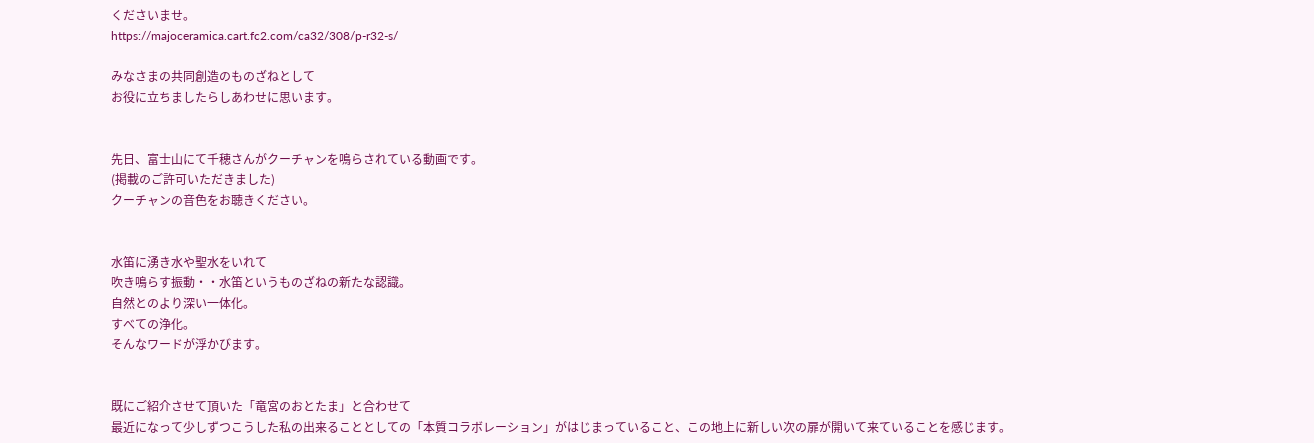くださいませ。
https://majoceramica.cart.fc2.com/ca32/308/p-r32-s/

みなさまの共同創造のものざねとして
お役に立ちましたらしあわせに思います。


先日、富士山にて千穂さんがクーチャンを鳴らされている動画です。
(掲載のご許可いただきました)
クーチャンの音色をお聴きください。


水笛に湧き水や聖水をいれて
吹き鳴らす振動・・水笛というものざねの新たな認識。
自然とのより深い一体化。
すべての浄化。
そんなワードが浮かびます。


既にご紹介させて頂いた「竜宮のおとたま」と合わせて
最近になって少しずつこうした私の出来ることとしての「本質コラボレーション」がはじまっていること、この地上に新しい次の扉が開いて来ていることを感じます。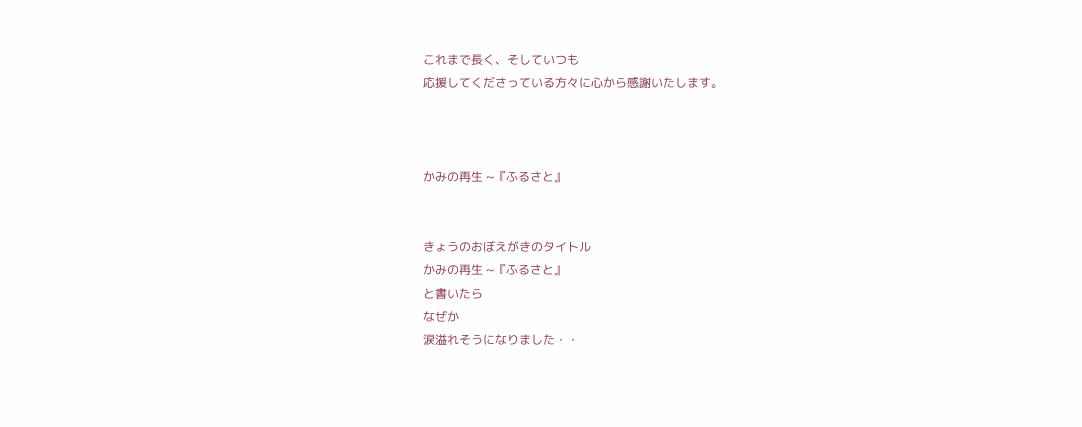これまで長く、そしていつも
応援してくださっている方々に心から感謝いたします。



かみの再生 ~『ふるさと』


きょうのおぼえがきのタイトル
かみの再生 ~『ふるさと』
と書いたら
なぜか
涙溢れそうになりました・・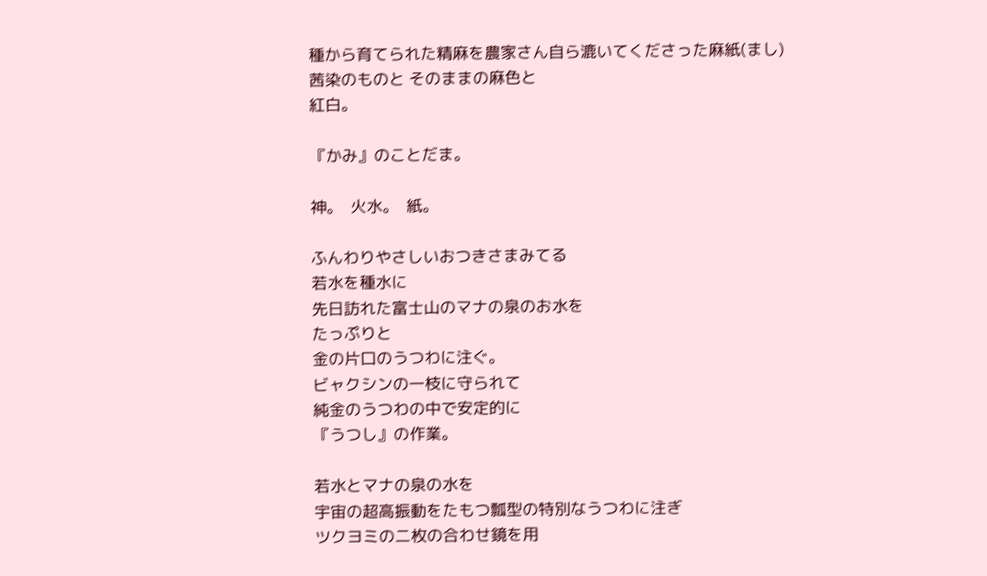種から育てられた精麻を農家さん自ら漉いてくださった麻紙(まし)
茜染のものと そのままの麻色と
紅白。

『かみ』のことだま。

神。  火水。  紙。

ふんわりやさしいおつきさまみてる
若水を種水に
先日訪れた富士山のマナの泉のお水を
たっぷりと
金の片口のうつわに注ぐ。
ビャクシンの一枝に守られて
純金のうつわの中で安定的に
『うつし』の作業。

若水とマナの泉の水を
宇宙の超高振動をたもつ瓢型の特別なうつわに注ぎ
ツクヨミの二枚の合わせ鏡を用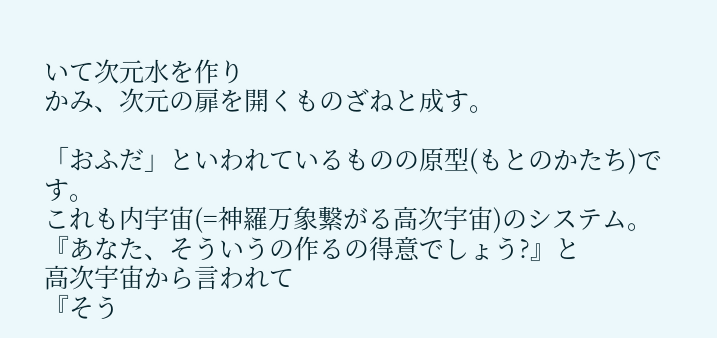いて次元水を作り
かみ、次元の扉を開くものざねと成す。

「おふだ」といわれているものの原型(もとのかたち)です。
これも内宇宙(=神羅万象繋がる高次宇宙)のシステム。
『あなた、そういうの作るの得意でしょう?』と
高次宇宙から言われて
『そう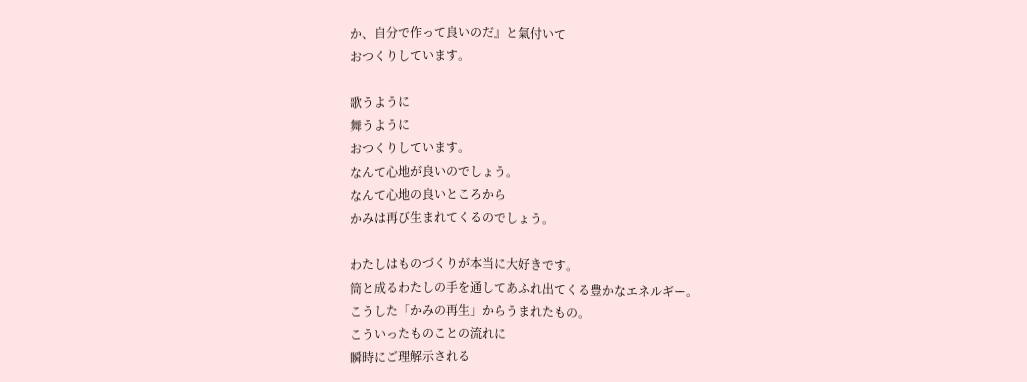か、自分で作って良いのだ』と氣付いて
おつくりしています。

歌うように
舞うように
おつくりしています。
なんて心地が良いのでしょう。
なんて心地の良いところから
かみは再び生まれてくるのでしょう。

わたしはものづくりが本当に大好きです。
筒と成るわたしの手を通してあふれ出てくる豊かなエネルギー。
こうした「かみの再生」からうまれたもの。
こういったものことの流れに
瞬時にご理解示される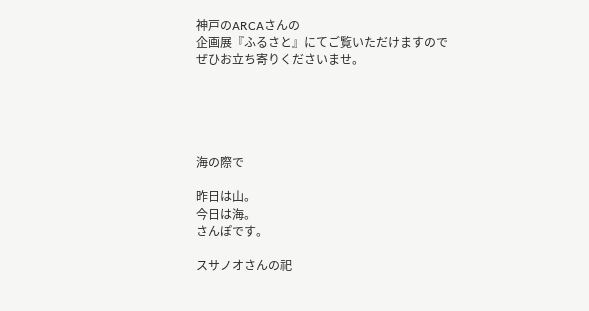神戸のARCAさんの
企画展『ふるさと』にてご覧いただけますので
ぜひお立ち寄りくださいませ。





海の際で

昨日は山。
今日は海。
さんぽです。

スサノオさんの祀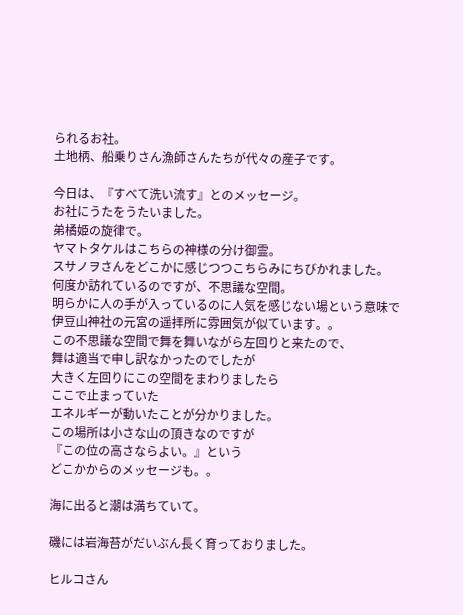られるお社。
土地柄、船乗りさん漁師さんたちが代々の産子です。

今日は、『すべて洗い流す』とのメッセージ。
お社にうたをうたいました。
弟橘姫の旋律で。
ヤマトタケルはこちらの神様の分け御霊。
スサノヲさんをどこかに感じつつこちらみにちびかれました。
何度か訪れているのですが、不思議な空間。
明らかに人の手が入っているのに人気を感じない場という意味で
伊豆山神社の元宮の遥拝所に雰囲気が似ています。。
この不思議な空間で舞を舞いながら左回りと来たので、
舞は適当で申し訳なかったのでしたが
大きく左回りにこの空間をまわりましたら
ここで止まっていた
エネルギーが動いたことが分かりました。
この場所は小さな山の頂きなのですが
『この位の高さならよい。』という
どこかからのメッセージも。。

海に出ると潮は満ちていて。

磯には岩海苔がだいぶん長く育っておりました。

ヒルコさん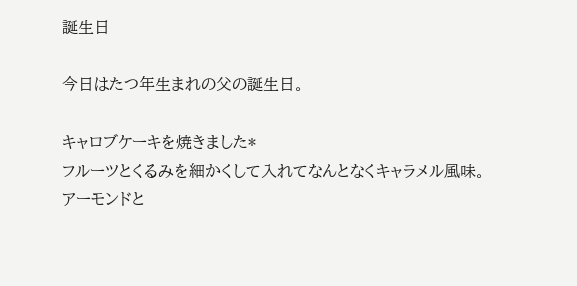誕生日

今日はたつ年生まれの父の誕生日。

キャロブケーキを焼きました*
フルーツとくるみを細かくして入れてなんとなくキャラメル風味。
アーモンドと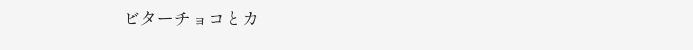ビターチョコとカ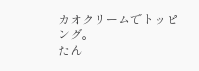カオクリームでトッピング。
たん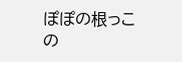ぽぽの根っこの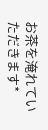お茶を淹れていただきます*